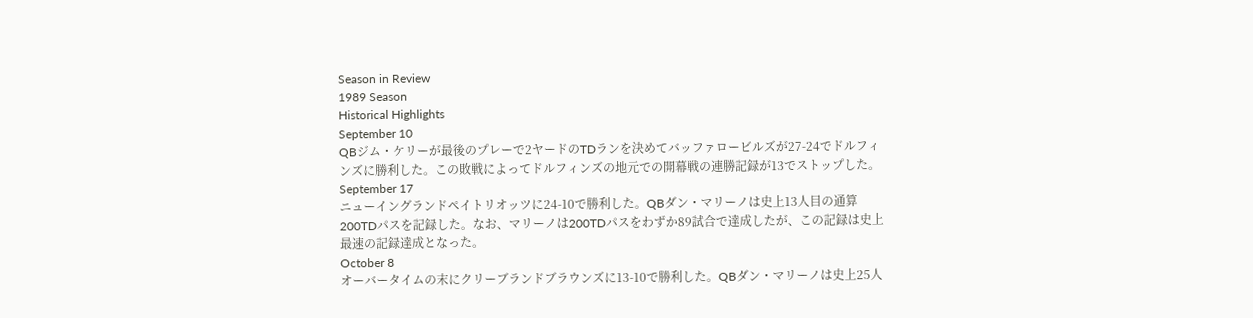Season in Review
1989 Season
Historical Highlights
September 10
QBジム・ケリーが最後のプレーで2ヤードのTDランを決めてバッファロービルズが27-24でドルフィンズに勝利した。この敗戦によってドルフィンズの地元での開幕戦の連勝記録が13でストップした。
September 17
ニューイングランドペイトリオッツに24-10で勝利した。QBダン・マリーノは史上13人目の通算200TDパスを記録した。なお、マリーノは200TDパスをわずか89試合で達成したが、この記録は史上最速の記録達成となった。
October 8
オーバータイムの末にクリーブランドブラウンズに13-10で勝利した。QBダン・マリーノは史上25人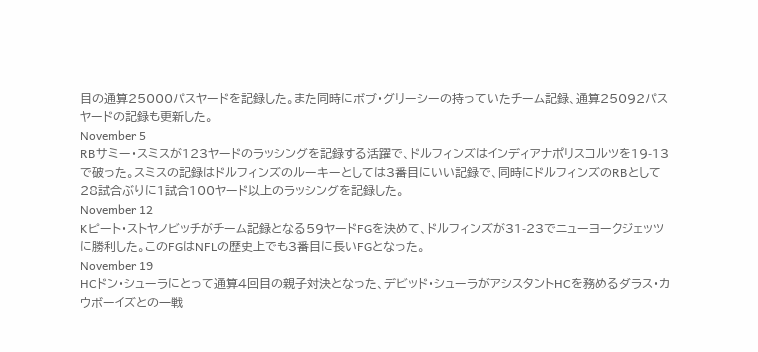目の通算25000パスヤードを記録した。また同時にボブ・グリーシーの持っていたチーム記録、通算25092パスヤードの記録も更新した。
November 5
RBサミー・スミスが123ヤードのラッシングを記録する活躍で、ドルフィンズはインディアナポリスコルツを19-13で破った。スミスの記録はドルフィンズのルーキーとしては3番目にいい記録で、同時にドルフィンズのRBとして28試合ぶりに1試合100ヤード以上のラッシングを記録した。
November 12
Kピート・ストヤノビッチがチーム記録となる59ヤードFGを決めて、ドルフィンズが31-23でニューヨークジェッツに勝利した。このFGはNFLの歴史上でも3番目に長いFGとなった。
November 19
HCドン・シューラにとって通算4回目の親子対決となった、デビッド・シューラがアシスタントHCを務めるダラス・カウボーイズとの一戦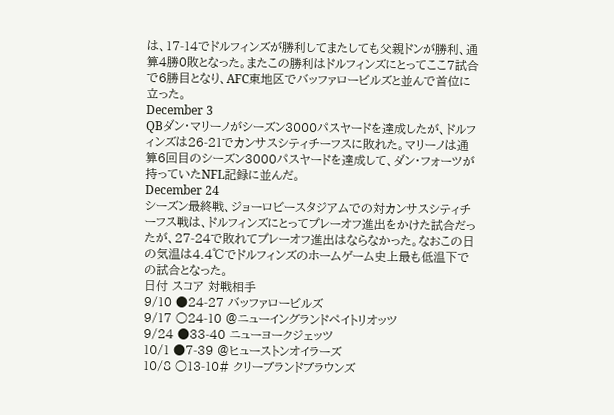は、17-14でドルフィンズが勝利してまたしても父親ドンが勝利、通算4勝0敗となった。またこの勝利はドルフィンズにとってここ7試合で6勝目となり、AFC東地区でバッファロービルズと並んで首位に立った。
December 3
QBダン・マリーノがシーズン3000パスヤードを達成したが、ドルフィンズは26-21でカンサスシティチーフスに敗れた。マリーノは通算6回目のシーズン3000パスヤードを達成して、ダン・フォーツが持っていたNFL記録に並んだ。
December 24
シーズン最終戦、ジョーロビースタジアムでの対カンサスシティチーフス戦は、ドルフィンズにとってプレーオフ進出をかけた試合だったが、27-24で敗れてプレーオフ進出はならなかった。なおこの日の気温は4.4℃でドルフィンズのホームゲーム史上最も低温下での試合となった。
日付 スコア 対戦相手
9/10 ●24-27 バッファロービルズ
9/17 ○24-10 @ニューイングランドペイトリオッツ
9/24 ●33-40 ニューヨークジェッツ
10/1 ●7-39 @ヒューストンオイラーズ
10/8 ○13-10# クリーブランドブラウンズ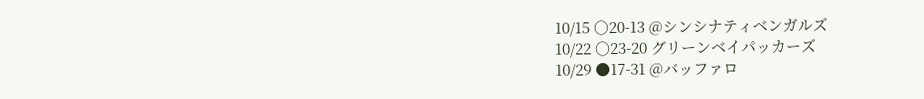10/15 ○20-13 @シンシナティベンガルズ
10/22 ○23-20 グリーンベイパッカーズ
10/29 ●17-31 @バッファロ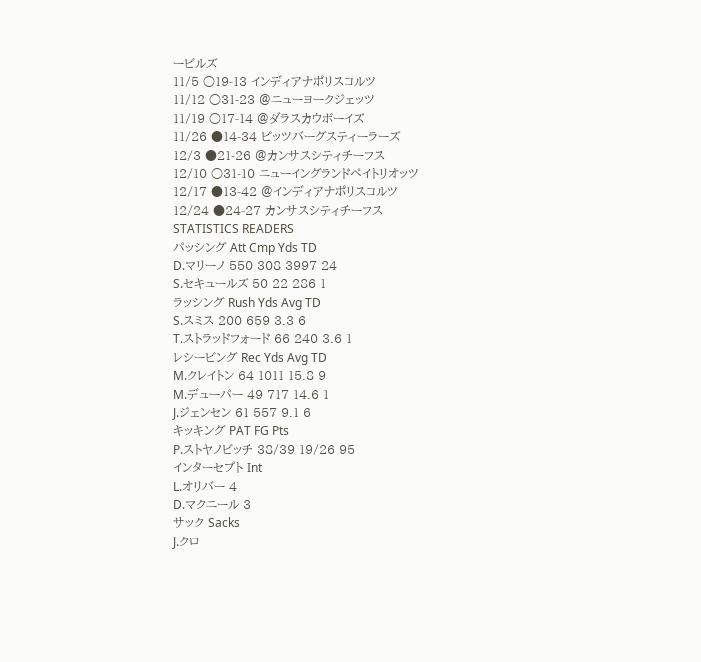ービルズ
11/5 ○19-13 インディアナポリスコルツ
11/12 ○31-23 @ニューヨークジェッツ
11/19 ○17-14 @ダラスカウボーイズ
11/26 ●14-34 ピッツバーグスティーラーズ
12/3 ●21-26 @カンサスシティチーフス
12/10 ○31-10 ニューイングランドペイトリオッツ
12/17 ●13-42 @インディアナポリスコルツ
12/24 ●24-27 カンサスシティチーフス
STATISTICS READERS
パッシング Att Cmp Yds TD
D.マリーノ 550 308 3997 24
S.セキュールズ 50 22 286 1
ラッシング Rush Yds Avg TD
S.スミス 200 659 3.3 6
T.ストラッドフォード 66 240 3.6 1
レシービング Rec Yds Avg TD
M.クレイトン 64 1011 15.8 9
M.デューパー 49 717 14.6 1
J.ジェンセン 61 557 9.1 6
キッキング PAT FG Pts
P.ストヤノビッチ 38/39 19/26 95
インターセプト Int
L.オリバー 4
D.マクニール 3
サック Sacks
J.クロ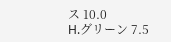ス 10.0
H.グリーン 7.5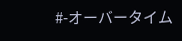#-オーバータイム